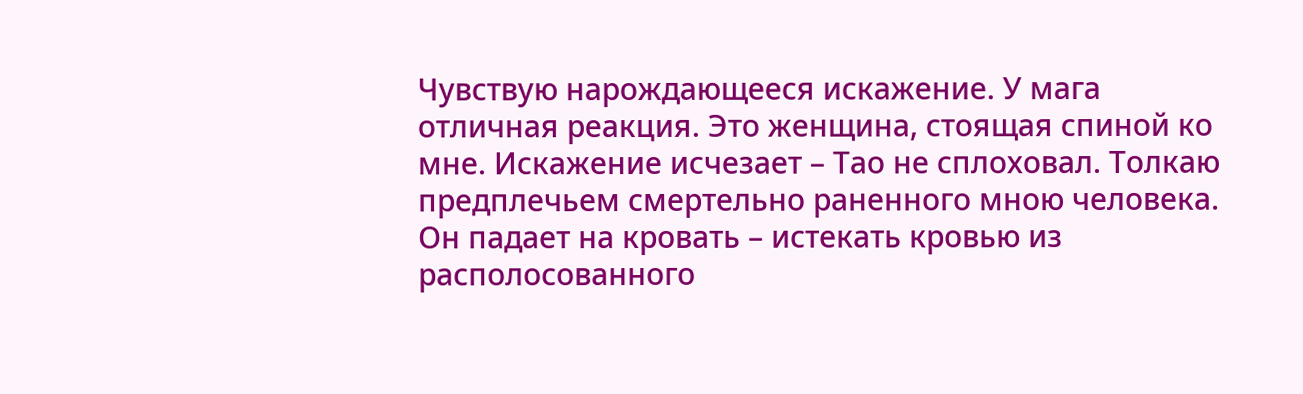Чувствую нарождающееся искажение. У мага отличная реакция. Это женщина, стоящая спиной ко мне. Искажение исчезает – Тао не сплоховал. Толкаю предплечьем смертельно раненного мною человека. Он падает на кровать – истекать кровью из располосованного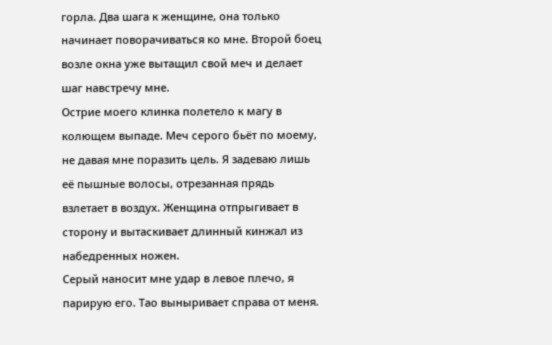горла. Два шага к женщине, она только начинает поворачиваться ко мне. Второй боец возле окна уже вытащил свой меч и делает шаг навстречу мне.
Острие моего клинка полетело к магу в колющем выпаде. Меч серого бьёт по моему, не давая мне поразить цель. Я задеваю лишь её пышные волосы, отрезанная прядь взлетает в воздух. Женщина отпрыгивает в сторону и вытаскивает длинный кинжал из набедренных ножен.
Серый наносит мне удар в левое плечо, я парирую его. Тао выныривает справа от меня.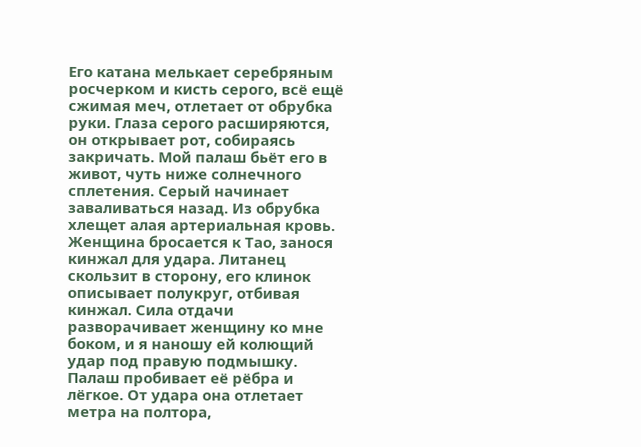Его катана мелькает серебряным росчерком и кисть серого, всё ещё сжимая меч, отлетает от обрубка руки. Глаза серого расширяются, он открывает рот, собираясь закричать. Мой палаш бьёт его в живот, чуть ниже солнечного сплетения. Серый начинает заваливаться назад. Из обрубка хлещет алая артериальная кровь.
Женщина бросается к Тао, занося кинжал для удара. Литанец скользит в сторону, его клинок описывает полукруг, отбивая кинжал. Сила отдачи разворачивает женщину ко мне боком, и я наношу ей колющий удар под правую подмышку. Палаш пробивает её рёбра и лёгкое. От удара она отлетает метра на полтора,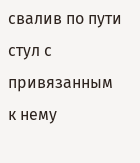свалив по пути стул с привязанным к нему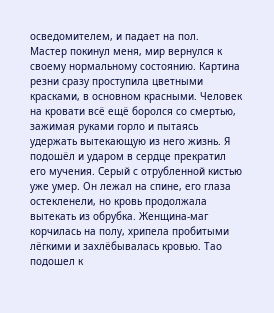осведомителем, и падает на пол.
Мастер покинул меня, мир вернулся к своему нормальному состоянию. Картина резни сразу проступила цветными красками, в основном красными. Человек на кровати всё ещё боролся со смертью, зажимая руками горло и пытаясь удержать вытекающую из него жизнь. Я подошёл и ударом в сердце прекратил его мучения. Серый с отрубленной кистью уже умер. Он лежал на спине, его глаза остекленели, но кровь продолжала вытекать из обрубка. Женщина-маг корчилась на полу, хрипела пробитыми лёгкими и захлёбывалась кровью. Тао подошел к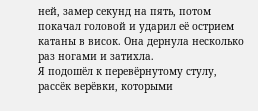ней, замер секунд на пять, потом покачал головой и ударил её острием катаны в висок. Она дернула несколько раз ногами и затихла.
Я подошёл к перевёрнутому стулу, рассёк верёвки, которыми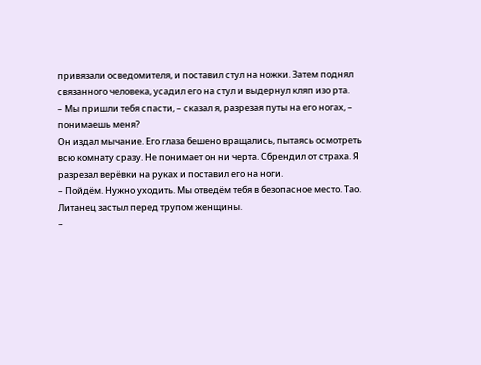привязали осведомителя, и поставил стул на ножки. Затем поднял связанного человека, усадил его на стул и выдернул кляп изо рта.
– Мы пришли тебя спасти, – сказал я, разрезая путы на его ногах, – понимаешь меня?
Он издал мычание. Его глаза бешено вращались, пытаясь осмотреть всю комнату сразу. Не понимает он ни черта. Сбрендил от страха. Я разрезал верёвки на руках и поставил его на ноги.
– Пойдём. Нужно уходить. Мы отведём тебя в безопасное место. Тао.
Литанец застыл перед трупом женщины.
–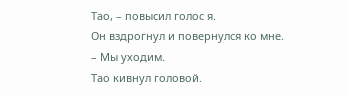Тао, – повысил голос я.
Он вздрогнул и повернулся ко мне.
– Мы уходим.
Тао кивнул головой.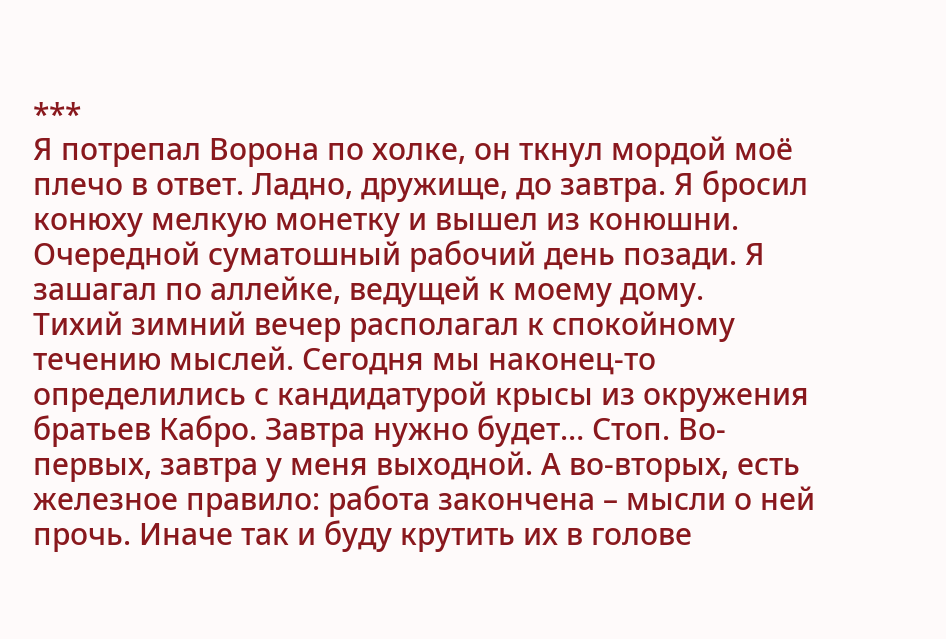***
Я потрепал Ворона по холке, он ткнул мордой моё плечо в ответ. Ладно, дружище, до завтра. Я бросил конюху мелкую монетку и вышел из конюшни. Очередной суматошный рабочий день позади. Я зашагал по аллейке, ведущей к моему дому.
Тихий зимний вечер располагал к спокойному течению мыслей. Сегодня мы наконец-то определились с кандидатурой крысы из окружения братьев Кабро. Завтра нужно будет… Стоп. Во-первых, завтра у меня выходной. А во-вторых, есть железное правило: работа закончена – мысли о ней прочь. Иначе так и буду крутить их в голове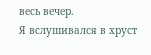весь вечер.
Я вслушивался в хруст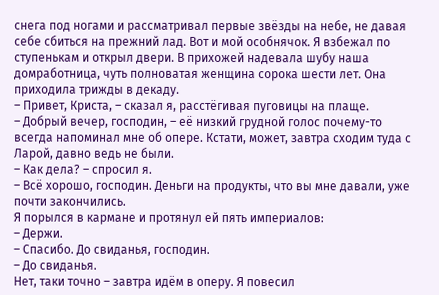снега под ногами и рассматривал первые звёзды на небе, не давая себе сбиться на прежний лад. Вот и мой особнячок. Я взбежал по ступенькам и открыл двери. В прихожей надевала шубу наша домработница, чуть полноватая женщина сорока шести лет. Она приходила трижды в декаду.
– Привет, Криста, – сказал я, расстёгивая пуговицы на плаще.
– Добрый вечер, господин, – её низкий грудной голос почему-то всегда напоминал мне об опере. Кстати, может, завтра сходим туда с Ларой, давно ведь не были.
– Как дела? – спросил я.
– Всё хорошо, господин. Деньги на продукты, что вы мне давали, уже почти закончились.
Я порылся в кармане и протянул ей пять империалов:
– Держи.
– Спасибо. До свиданья, господин.
– До свиданья.
Нет, таки точно – завтра идём в оперу. Я повесил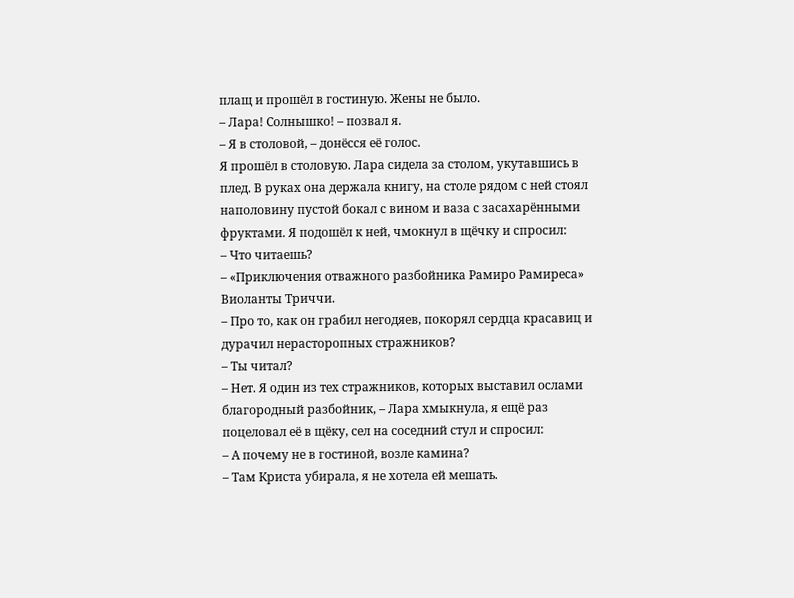плащ и прошёл в гостиную. Жены не было.
– Лара! Солнышко! – позвал я.
– Я в столовой, – донёсся её голос.
Я прошёл в столовую. Лара сидела за столом, укутавшись в плед. В руках она держала книгу, на столе рядом с ней стоял наполовину пустой бокал с вином и ваза с засахарёнными фруктами. Я подошёл к ней, чмокнул в щёчку и спросил:
– Что читаешь?
– «Приключения отважного разбойника Рамиро Рамиреса» Виоланты Триччи.
– Про то, как он грабил негодяев, покорял сердца красавиц и дурачил нерасторопных стражников?
– Ты читал?
– Нет. Я один из тех стражников, которых выставил ослами благородный разбойник, – Лара хмыкнула, я ещё раз поцеловал её в щёку, сел на соседний стул и спросил:
– А почему не в гостиной, возле камина?
– Там Криста убирала, я не хотела ей мешать.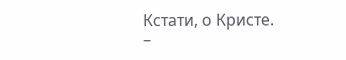Кстати, о Кристе.
–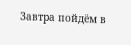Завтра пойдём в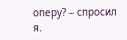оперу? – спросил я.